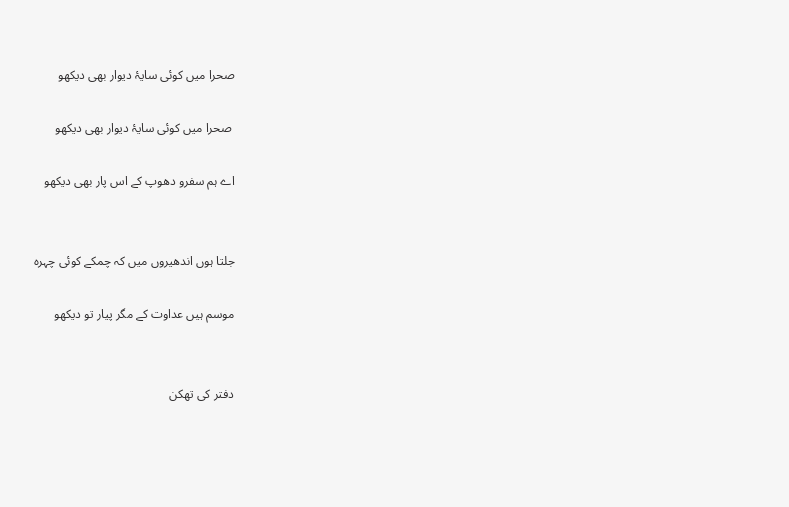صحرا میں کوئی سایۂ دیوار بھی دیکھو

 صحرا میں کوئی سایۂ دیوار بھی دیکھو

اے ہم سفرو دھوپ کے اس پار بھی دیکھو


جلتا ہوں اندھیروں میں کہ چمکے کوئی چہرہ

موسم ہیں عداوت کے مگر پیار تو دیکھو


دفتر کی تھکن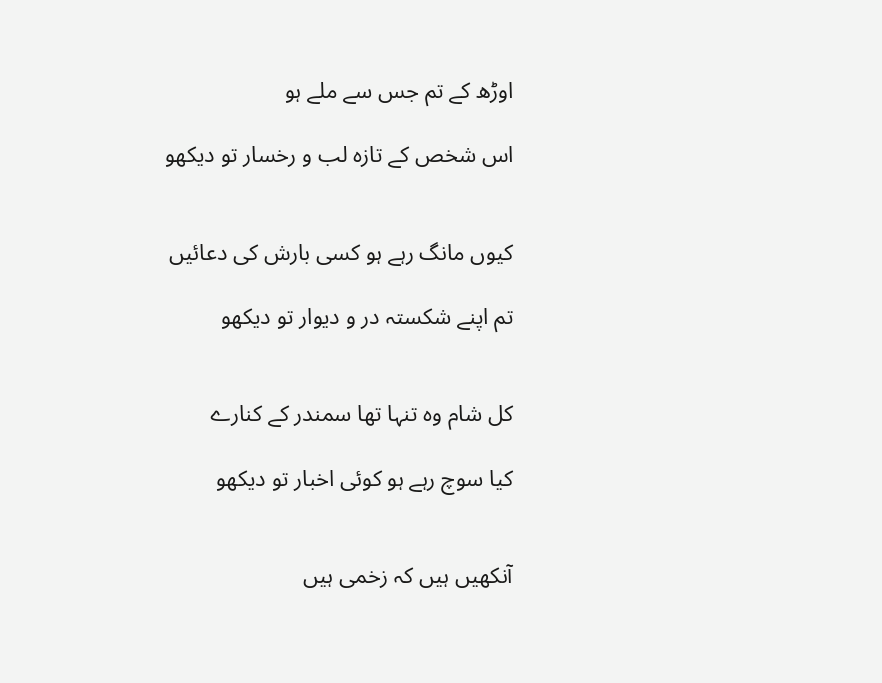اوڑھ کے تم جس سے ملے ہو

اس شخص کے تازہ لب و رخسار تو دیکھو


کیوں مانگ رہے ہو کسی بارش کی دعائیں

تم اپنے شکستہ در و دیوار تو دیکھو


کل شام وہ تنہا تھا سمندر کے کنارے

کیا سوچ رہے ہو کوئی اخبار تو دیکھو


آنکھیں ہیں کہ زخمی ہیں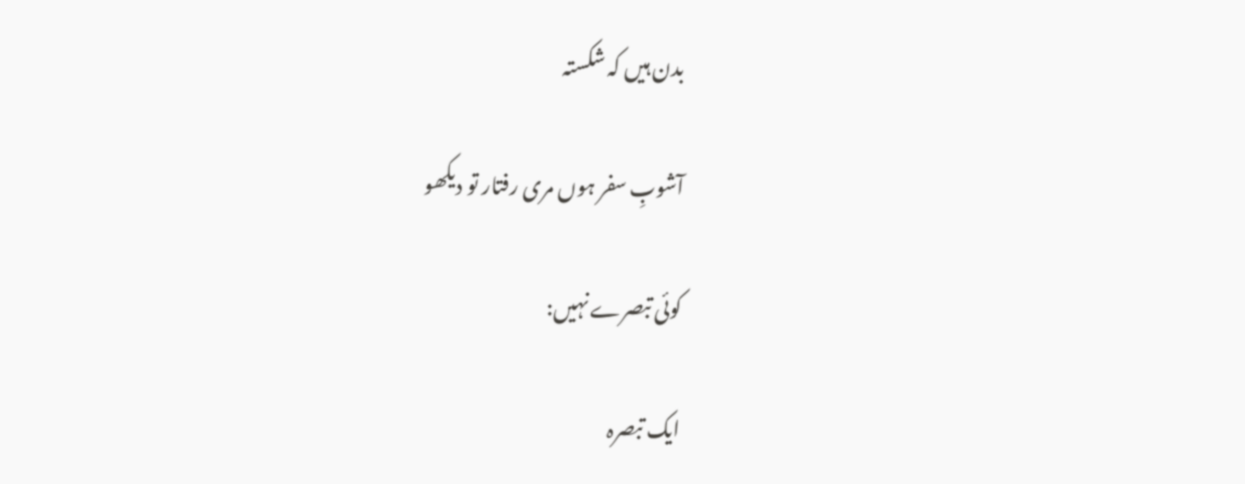بدن ہیں کہ شکستہ

آشوبِ سفر ہوں مری رفتار تو دیکھو

کوئی تبصرے نہیں:

ایک تبصرہ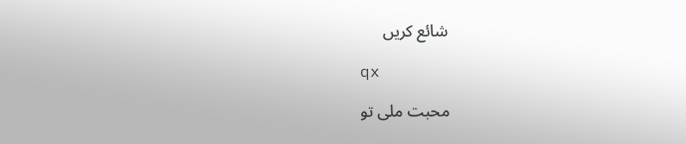شائع کریں

qx

محبت ملی تو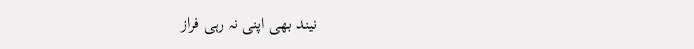نیند بھی اپنی نہ رہی فراز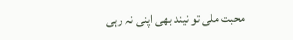محبت ملی تو نیند بھی اپنی نہ رہی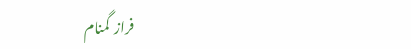فراز  گمنام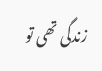زندگی تھی تو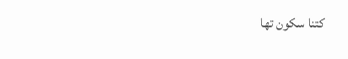کتنا سکون تھا